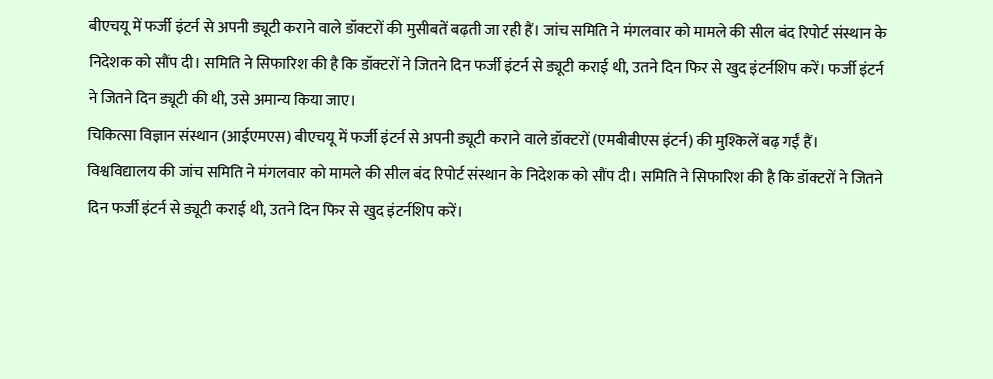बीएचयू में फर्जी इंटर्न से अपनी ड्यूटी कराने वाले डॉक्टरों की मुसीबतें बढ़ती जा रही हैं। जांच समिति ने मंगलवार को मामले की सील बंद रिपोर्ट संस्थान के निदेशक को सौंप दी। समिति ने सिफारिश की है कि डॉक्टरों ने जितने दिन फर्जी इंटर्न से ड्यूटी कराई थी, उतने दिन फिर से खुद इंटर्नशिप करें। फर्जी इंटर्न ने जितने दिन ड्यूटी की थी, उसे अमान्य किया जाए।
चिकित्सा विज्ञान संस्थान (आईएमएस) बीएचयू में फर्जी इंटर्न से अपनी ड्यूटी कराने वाले डॉक्टरों (एमबीबीएस इंटर्न) की मुश्किलें बढ़ गईं हैं। विश्वविद्यालय की जांच समिति ने मंगलवार को मामले की सील बंद रिपोर्ट संस्थान के निदेशक को सौंप दी। समिति ने सिफारिश की है कि डॉक्टरों ने जितने दिन फर्जी इंटर्न से ड्यूटी कराई थी, उतने दिन फिर से खुद इंटर्नशिप करें।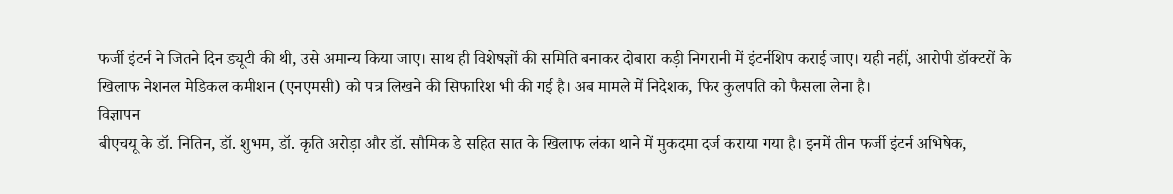फर्जी इंटर्न ने जितने दिन ड्यूटी की थी, उसे अमान्य किया जाए। साथ ही विशेषज्ञों की समिति बनाकर दोबारा कड़ी निगरानी में इंटर्नशिप कराई जाए। यही नहीं, आरोपी डॉक्टरों के खिलाफ नेशनल मेडिकल कमीशन (एनएमसी) को पत्र लिखने की सिफारिश भी की गई है। अब मामले में निदेशक, फिर कुलपति को फैसला लेना है।
विज्ञापन
बीएचयू के डॉ. नितिन, डॉ. शुभम, डॉ. कृति अरोड़ा और डॉ. सौमिक डे सहित सात के खिलाफ लंका थाने में मुकदमा दर्ज कराया गया है। इनमें तीन फर्जी इंटर्न अभिषेक,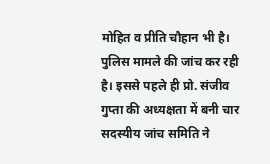मोहित व प्रीति चौहान भी है। पुलिस मामले की जांच कर रही है। इससे पहले ही प्रो. संजीव गुप्ता की अध्यक्षता में बनी चार सदस्यीय जांच समिति ने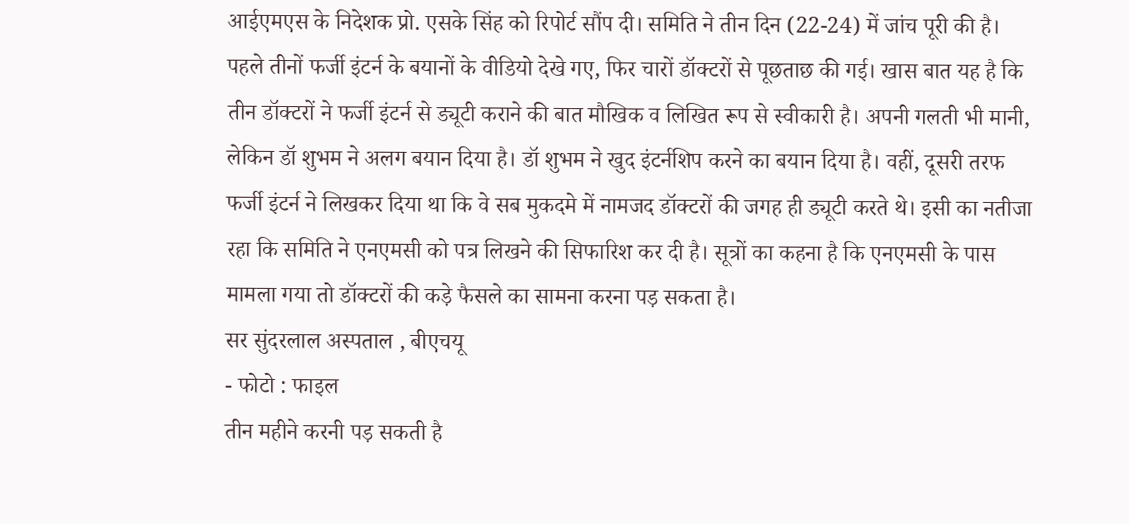आईएमएस के निदेशक प्रो. एसके सिंह को रिपोर्ट सौंप दी। समिति ने तीन दिन (22-24) में जांच पूरी की है। पहले तीनों फर्जी इंटर्न के बयानों के वीडियो देखे गए, फिर चारों डॉक्टरों से पूछताछ की गई। खास बात यह है कि तीन डॉक्टरों ने फर्जी इंटर्न से ड्यूटी कराने की बात मौखिक व लिखित रूप से स्वीकारी है। अपनी गलती भी मानी, लेकिन डॉ शुभम ने अलग बयान दिया है। डॉ शुभम ने खुद इंटर्नशिप करने का बयान दिया है। वहीं, दूसरी तरफ फर्जी इंटर्न ने लिखकर दिया था कि वे सब मुकदमे में नामजद डॉक्टरों की जगह ही ड्यूटी करते थे। इसी का नतीजा रहा कि समिति ने एनएमसी को पत्र लिखने की सिफारिश कर दी है। सूत्रों का कहना है कि एनएमसी के पास मामला गया तो डॉक्टरों की कड़े फैसले का सामना करना पड़ सकता है।
सर सुंदरलाल अस्पताल , बीएचयू
- फोटो : फाइल
तीन महीने करनी पड़ सकती है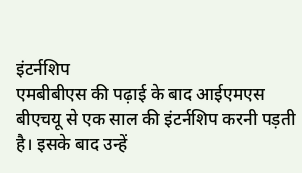इंटर्नशिप
एमबीबीएस की पढ़ाई के बाद आईएमएस बीएचयू से एक साल की इंटर्नशिप करनी पड़ती है। इसके बाद उन्हें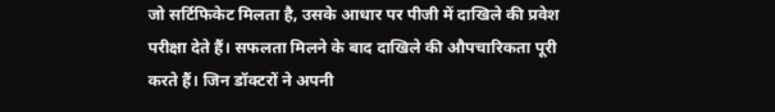जो सर्टिफिकेट मिलता है, उसके आधार पर पीजी में दाखिले की प्रवेश परीक्षा देते हैं। सफलता मिलने के बाद दाखिले की औपचारिकता पूरी करते हैं। जिन डॉक्टरों ने अपनी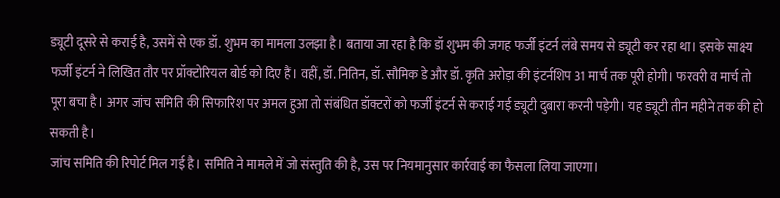ड्यूटी दूसरे से कराई है, उसमें से एक डॉ. शुभम का मामला उलझा है। बताया जा रहा है कि डॉ शुभम की जगह फर्जी इंटर्न लंबे समय से ड्यूटी कर रहा था। इसके साक्ष्य फर्जी इंटर्न ने लिखित तौर पर प्रॉक्टोरियल बोर्ड को दिए हैं। वहीं, डॉ. नितिन, डॉ. सौमिक डे और डॉ. कृति अरोड़ा की इंटर्नशिप 31 मार्च तक पूरी होगी। फरवरी व मार्च तो पूरा बचा है। अगर जांच समिति की सिफारिश पर अमल हुआ तो संबंधित डॉक्टरों को फर्जी इंटर्न से कराई गई ड्यूटी दुबारा करनी पड़ेगी। यह ड्यूटी तीन महीने तक की हो सकती है।
जांच समिति की रिपोर्ट मिल गई है। समिति ने मामले में जो संस्तुति की है, उस पर नियमानुसार कार्रवाई का फैसला लिया जाएगा।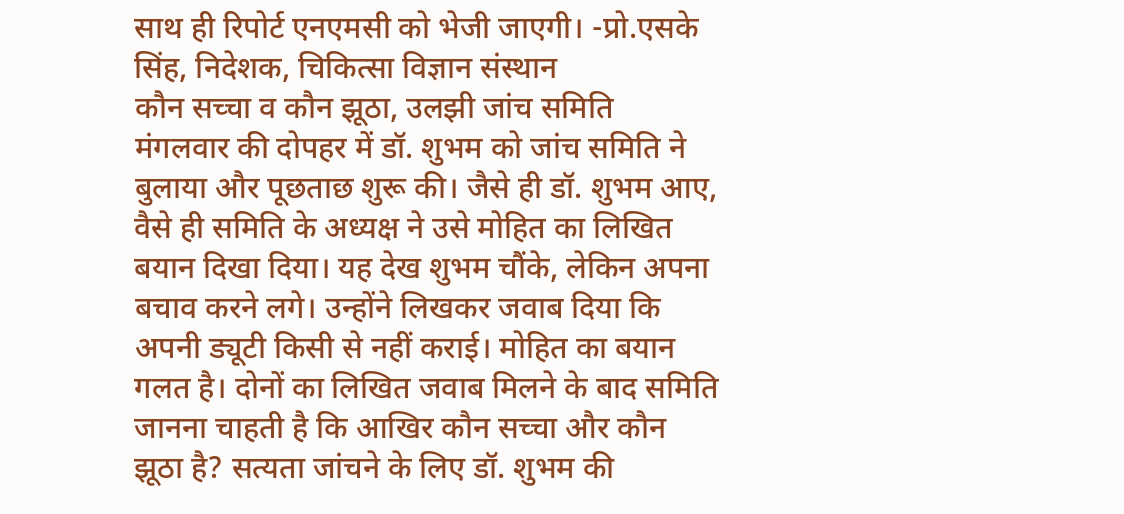साथ ही रिपोर्ट एनएमसी को भेजी जाएगी। -प्रो.एसके सिंह, निदेशक, चिकित्सा विज्ञान संस्थान
कौन सच्चा व कौन झूठा, उलझी जांच समिति
मंगलवार की दोपहर में डॉ. शुभम को जांच समिति ने बुलाया और पूछताछ शुरू की। जैसे ही डॉ. शुभम आए, वैसे ही समिति के अध्यक्ष ने उसे मोहित का लिखित बयान दिखा दिया। यह देख शुभम चौंके, लेकिन अपना बचाव करने लगे। उन्होंने लिखकर जवाब दिया कि अपनी ड्यूटी किसी से नहीं कराई। मोहित का बयान गलत है। दोनों का लिखित जवाब मिलने के बाद समिति जानना चाहती है कि आखिर कौन सच्चा और कौन झूठा है? सत्यता जांचने के लिए डॉ. शुभम की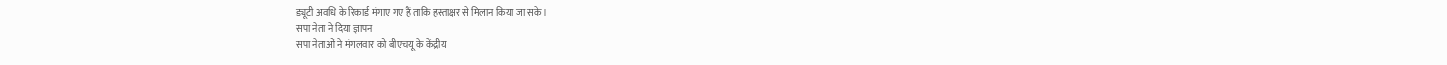ड्यूटी अवधि के रिकार्ड मंगाए गए हैं ताकि हस्ताक्षर से मिलान किया जा सके।
सपा नेता ने दिया ज्ञापन
सपा नेताओं ने मंगलवार को बीएचयू के केंद्रीय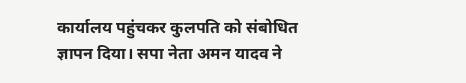कार्यालय पहुंचकर कुलपति को संबोधित ज्ञापन दिया। सपा नेता अमन यादव ने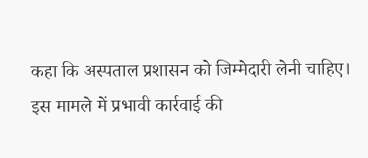कहा कि अस्पताल प्रशासन को जिम्मेदारी लेनी चाहिए। इस मामले में प्रभावी कार्रवाई की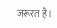जरूरत है।